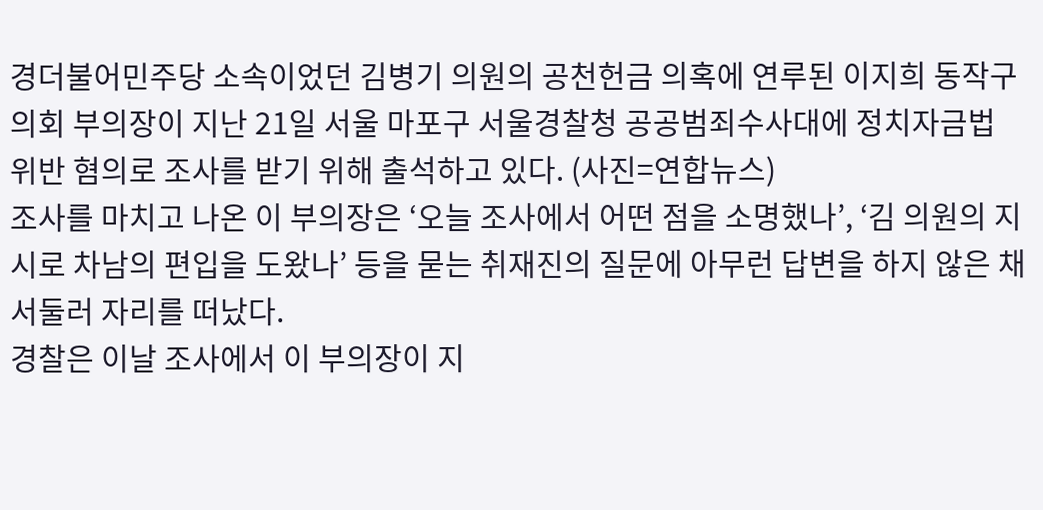경더불어민주당 소속이었던 김병기 의원의 공천헌금 의혹에 연루된 이지희 동작구의회 부의장이 지난 21일 서울 마포구 서울경찰청 공공범죄수사대에 정치자금법 위반 혐의로 조사를 받기 위해 출석하고 있다. (사진=연합뉴스)
조사를 마치고 나온 이 부의장은 ‘오늘 조사에서 어떤 점을 소명했나’, ‘김 의원의 지시로 차남의 편입을 도왔나’ 등을 묻는 취재진의 질문에 아무런 답변을 하지 않은 채 서둘러 자리를 떠났다.
경찰은 이날 조사에서 이 부의장이 지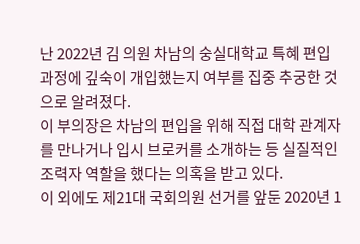난 2022년 김 의원 차남의 숭실대학교 특혜 편입 과정에 깊숙이 개입했는지 여부를 집중 추궁한 것으로 알려졌다.
이 부의장은 차남의 편입을 위해 직접 대학 관계자를 만나거나 입시 브로커를 소개하는 등 실질적인 조력자 역할을 했다는 의혹을 받고 있다.
이 외에도 제21대 국회의원 선거를 앞둔 2020년 1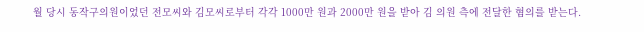월 당시 동작구의원이었던 전모씨와 김모씨로부터 각각 1000만 원과 2000만 원을 받아 김 의원 측에 전달한 혐의를 받는다.